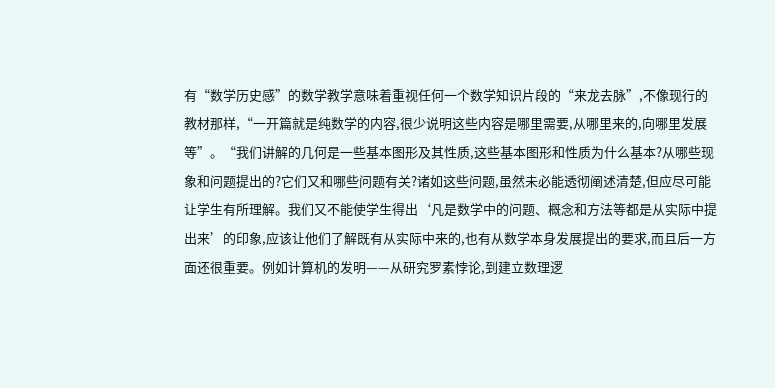有“数学历史感”的数学教学意味着重视任何一个数学知识片段的“来龙去脉”,不像现行的教材那样,“一开篇就是纯数学的内容,很少说明这些内容是哪里需要,从哪里来的,向哪里发展等”。“我们讲解的几何是一些基本图形及其性质,这些基本图形和性质为什么基本?从哪些现象和问题提出的?它们又和哪些问题有关?诸如这些问题,虽然未必能透彻阐述清楚,但应尽可能让学生有所理解。我们又不能使学生得出‘凡是数学中的问题、概念和方法等都是从实际中提出来’的印象,应该让他们了解既有从实际中来的,也有从数学本身发展提出的要求,而且后一方面还很重要。例如计算机的发明——从研究罗素悖论,到建立数理逻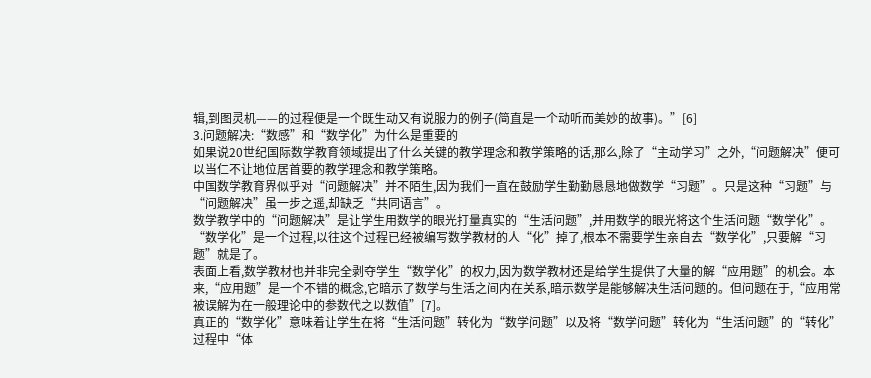辑,到图灵机——的过程便是一个既生动又有说服力的例子(简直是一个动听而美妙的故事)。”[6]
3.问题解决:“数感”和“数学化”为什么是重要的
如果说20世纪国际数学教育领域提出了什么关键的教学理念和教学策略的话,那么,除了“主动学习”之外,“问题解决”便可以当仁不让地位居首要的教学理念和教学策略。
中国数学教育界似乎对“问题解决”并不陌生,因为我们一直在鼓励学生勤勤恳恳地做数学“习题”。只是这种“习题”与“问题解决”虽一步之遥,却缺乏“共同语言”。
数学教学中的“问题解决”是让学生用数学的眼光打量真实的“生活问题”,并用数学的眼光将这个生活问题“数学化”。“数学化”是一个过程,以往这个过程已经被编写数学教材的人“化”掉了,根本不需要学生亲自去“数学化”,只要解“习题”就是了。
表面上看,数学教材也并非完全剥夺学生“数学化”的权力,因为数学教材还是给学生提供了大量的解“应用题”的机会。本来,“应用题”是一个不错的概念,它暗示了数学与生活之间内在关系,暗示数学是能够解决生活问题的。但问题在于,“应用常被误解为在一般理论中的参数代之以数值”[7]。
真正的“数学化”意味着让学生在将“生活问题”转化为“数学问题”以及将“数学问题”转化为“生活问题”的“转化”过程中“体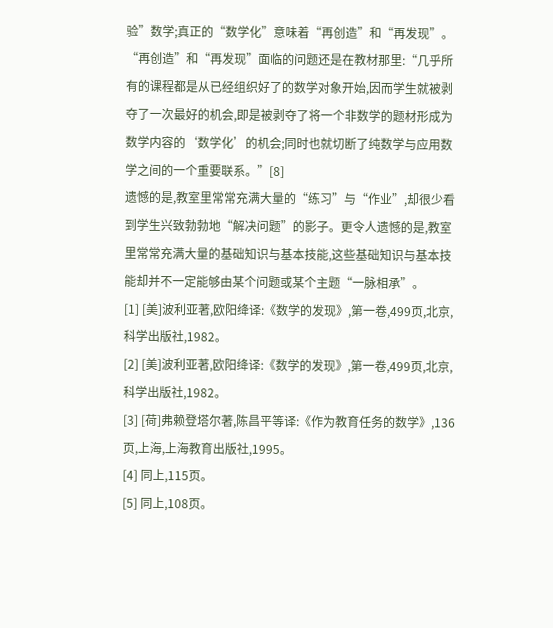验”数学;真正的“数学化”意味着“再创造”和“再发现”。“再创造”和“再发现”面临的问题还是在教材那里:“几乎所有的课程都是从已经组织好了的数学对象开始,因而学生就被剥夺了一次最好的机会,即是被剥夺了将一个非数学的题材形成为数学内容的‘数学化’的机会;同时也就切断了纯数学与应用数学之间的一个重要联系。”[8]
遗憾的是,教室里常常充满大量的“练习”与“作业”,却很少看到学生兴致勃勃地“解决问题”的影子。更令人遗憾的是,教室里常常充满大量的基础知识与基本技能,这些基础知识与基本技能却并不一定能够由某个问题或某个主题“一脉相承”。
[1] [美]波利亚著,欧阳绛译:《数学的发现》,第一卷,499页,北京,科学出版社,1982。
[2] [美]波利亚著,欧阳绛译:《数学的发现》,第一卷,499页,北京,科学出版社,1982。
[3] [荷]弗赖登塔尔著,陈昌平等译:《作为教育任务的数学》,136页,上海,上海教育出版社,1995。
[4] 同上,115页。
[5] 同上,108页。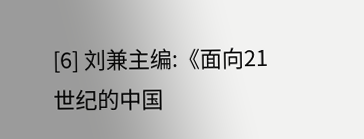[6] 刘兼主编:《面向21世纪的中国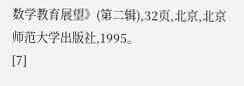数学教育展望》(第二辑),32页,北京,北京师范大学出版社,1995。
[7]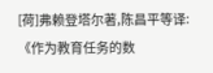[荷]弗赖登塔尔著,陈昌平等译:《作为教育任务的数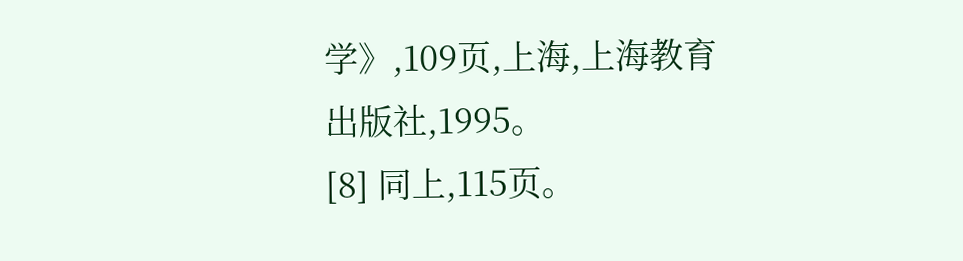学》,109页,上海,上海教育出版社,1995。
[8] 同上,115页。